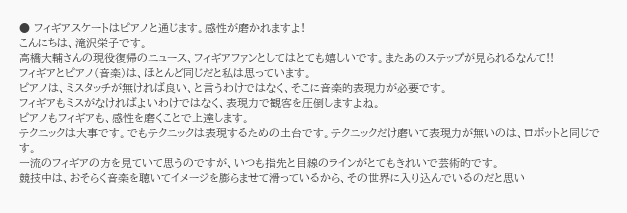● フィギアスケートはピアノと通じます。感性が磨かれますよ!
こんにちは、滝沢栄子です。
高橋大輔さんの現役復帰のニュース、フィギアファンとしてはとても嬉しいです。またあのステップが見られるなんて!!
フィギアとピアノ(音楽)は、ほとんど同じだと私は思っています。
ピアノは、ミスタッチが無ければ良い、と言うわけではなく、そこに音楽的表現力が必要です。
フィギアもミスがなければよいわけではなく、表現力で観客を圧倒しますよね。
ピアノもフィギアも、感性を磨くことで上達します。
テクニックは大事です。でもテクニックは表現するための土台です。テクニックだけ磨いて表現力が無いのは、ロボットと同じです。
一流のフィギアの方を見ていて思うのですが、いつも指先と目線のラインがとてもきれいで芸術的です。
競技中は、おそらく音楽を聴いてイメージを膨らませて滑っているから、その世界に入り込んでいるのだと思い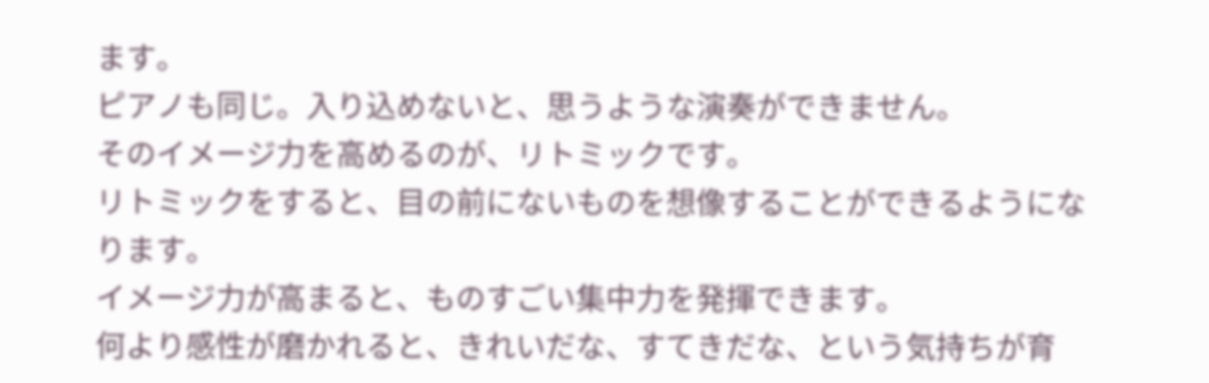ます。
ピアノも同じ。入り込めないと、思うような演奏ができません。
そのイメージ力を高めるのが、リトミックです。
リトミックをすると、目の前にないものを想像することができるようになります。
イメージ力が高まると、ものすごい集中力を発揮できます。
何より感性が磨かれると、きれいだな、すてきだな、という気持ちが育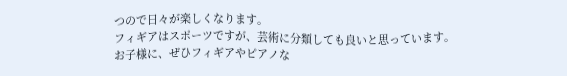つので日々が楽しくなります。
フィギアはスポーツですが、芸術に分類しても良いと思っています。
お子様に、ぜひフィギアやピアノな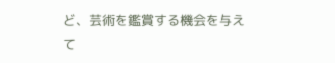ど、芸術を鑑賞する機会を与えて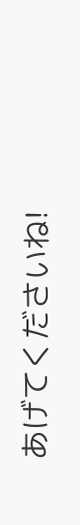あげてくださいね!